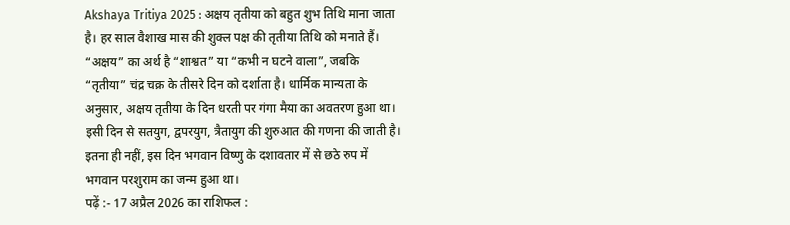Akshaya Tritiya 2025 : अक्षय तृतीया को बहुत शुभ तिथि माना जाता है। हर साल वैशाख मास की शुक्ल पक्ष की तृतीया तिथि को मनाते हैं। “अक्षय” का अर्थ है “शाश्वत” या “कभी न घटने वाला”, जबकि “तृतीया” चंद्र चक्र के तीसरे दिन को दर्शाता है। धार्मिक मान्यता के अनुसार, अक्षय तृतीया के दिन धरती पर गंगा मैया का अवतरण हुआ था। इसी दिन से सतयुग, द्वपरयुग, त्रैतायुग की शुरुआत की गणना की जाती है। इतना ही नहीं, इस दिन भगवान विष्णु के दशावतार में से छठे रुप में भगवान परशुराम का जन्म हुआ था।
पढ़ें :- 17 अप्रैल 2026 का राशिफल :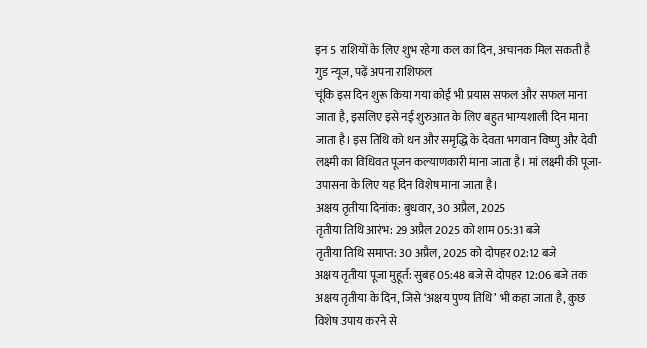इन 5 राशियों के लिए शुभ रहेगा कल का दिन, अचानक मिल सकती है गुड न्यूज, पढ़ें अपना राशिफल
चूंकि इस दिन शुरू किया गया कोई भी प्रयास सफल और सफल माना जाता है, इसलिए इसे नई शुरुआत के लिए बहुत भाग्यशाली दिन माना जाता है। इस तिथि को धन और समृद्धि के देवता भगवान विष्णु और देवी लक्ष्मी का विधिवत पूजन कल्याणकारी माना जाता है। मां लक्ष्मी की पूजा-उपासना के लिए यह दिन विशेष माना जाता है।
अक्षय तृतीया दिनांक: बुधवार, 30 अप्रैल, 2025
तृतीया तिथि आरंभ: 29 अप्रैल 2025 को शाम 05:31 बजे
तृतीया तिथि समाप्त: 30 अप्रैल, 2025 को दोपहर 02:12 बजे
अक्षय तृतीया पूजा मुहूर्त: सुबह 05:48 बजे से दोपहर 12:06 बजे तक
अक्षय तृतीया के दिन, जिसे ‘अक्षय पुण्य तिथि’ भी कहा जाता है, कुछ विशेष उपाय करने से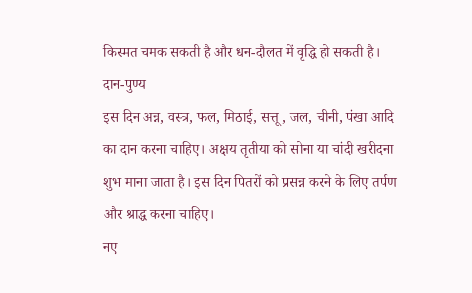किस्मत चमक सकती है और धन-दौलत में वृद्धि हो सकती है।
दान-पुण्य
इस दिन अन्न, वस्त्र, फल, मिठाई, सत्तू, जल, चीनी, पंखा आदि का दान करना चाहिए। अक्षय तृतीया को सोना या चांदी खरीदना शुभ माना जाता है। इस दिन पितरों को प्रसन्न करने के लिए तर्पण और श्राद्ध करना चाहिए।
नए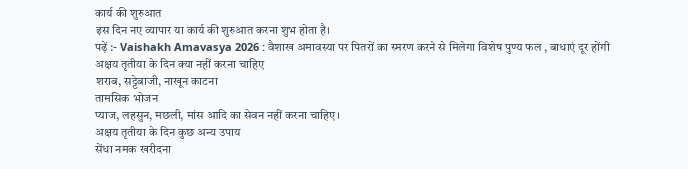कार्य की शुरुआत
इस दिन नए व्यापार या कार्य की शुरुआत करना शुभ होता है।
पढ़ें :- Vaishakh Amavasya 2026 : वैशाख अमावस्या पर पितरों का स्मरण करने से मिलेगा विशेष पुण्य फल , बाधाएं दूर होंगी
अक्षय तृतीया के दिन क्या नहीं करना चाहिए
शराब, सट्टेबाजी, नाखून काटना
तामसिक भोजन
प्याज, लहसुन, मछली, मांस आदि का सेवन नहीं करना चाहिए।
अक्षय तृतीया के दिन कुछ अन्य उपाय
सेंधा नमक खरीदना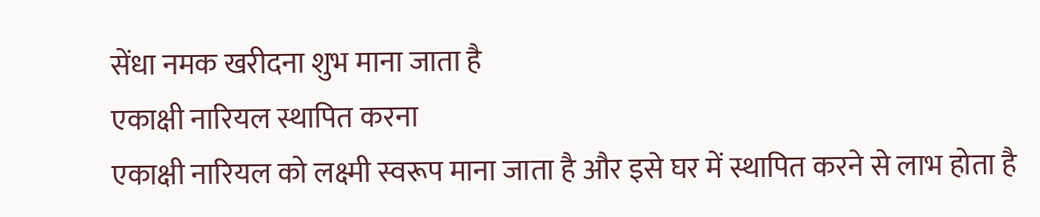सेंधा नमक खरीदना शुभ माना जाता है
एकाक्षी नारियल स्थापित करना
एकाक्षी नारियल को लक्ष्मी स्वरूप माना जाता है और इसे घर में स्थापित करने से लाभ होता है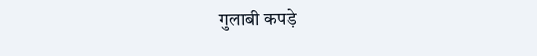गुलाबी कपड़े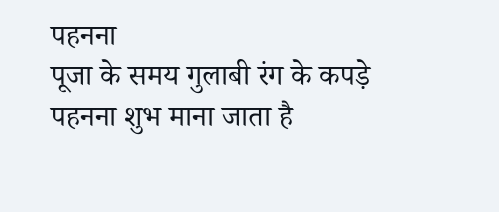पहनना
पूजा के समय गुलाबी रंग के कपड़े पहनना शुभ माना जाता है